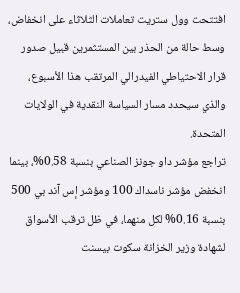افتتحت وول ستريت تعاملات الثلاثاء على انخفاض، وسط حالة من الحذر بين المستثمرين قبيل صدور قرار الاحتياطي الفيدرالي المرتقب هذا الأسبوع، والذي سيحدد مسار السياسة النقدية في الولايات المتحدة.
تراجع مؤشر داو جونز الصناعي بنسبة 0.58%، بينما انخفض مؤشر ناسداك 100 ومؤشر إس آند بي 500 بنسبة 0.16% لكل منهما، في ظل ترقب الأسواق لشهادة وزير الخزانة سكوت بيسنت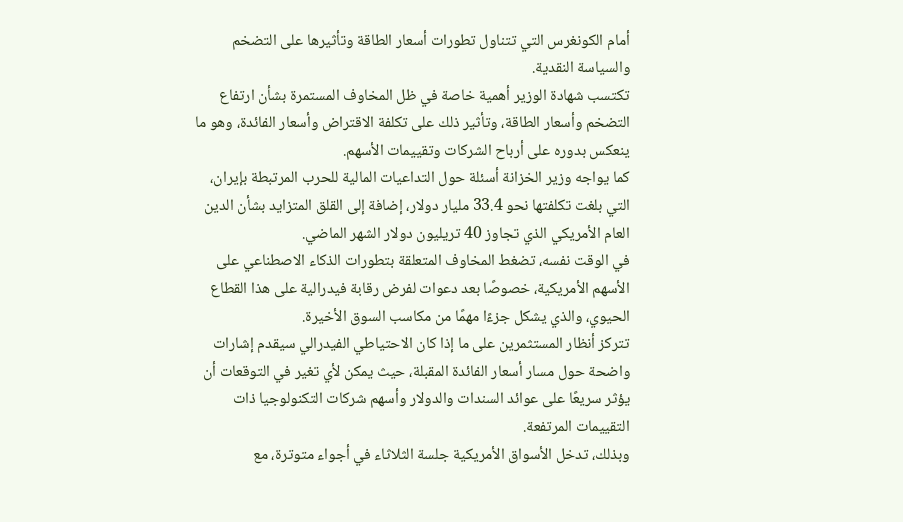أمام الكونغرس التي تتناول تطورات أسعار الطاقة وتأثيرها على التضخم والسياسة النقدية.
تكتسب شهادة الوزير أهمية خاصة في ظل المخاوف المستمرة بشأن ارتفاع التضخم وأسعار الطاقة، وتأثير ذلك على تكلفة الاقتراض وأسعار الفائدة، وهو ما ينعكس بدوره على أرباح الشركات وتقييمات الأسهم.
كما يواجه وزير الخزانة أسئلة حول التداعيات المالية للحرب المرتبطة بإيران، التي بلغت تكلفتها نحو 33.4 مليار دولار، إضافة إلى القلق المتزايد بشأن الدين العام الأمريكي الذي تجاوز 40 تريليون دولار الشهر الماضي.
في الوقت نفسه، تضغط المخاوف المتعلقة بتطورات الذكاء الاصطناعي على الأسهم الأمريكية، خصوصًا بعد دعوات لفرض رقابة فيدرالية على هذا القطاع الحيوي، والذي يشكل جزءًا مهمًا من مكاسب السوق الأخيرة.
تتركز أنظار المستثمرين على ما إذا كان الاحتياطي الفيدرالي سيقدم إشارات واضحة حول مسار أسعار الفائدة المقبلة، حيث يمكن لأي تغير في التوقعات أن يؤثر سريعًا على عوائد السندات والدولار وأسهم شركات التكنولوجيا ذات التقييمات المرتفعة.
وبذلك، تدخل الأسواق الأمريكية جلسة الثلاثاء في أجواء متوترة، مع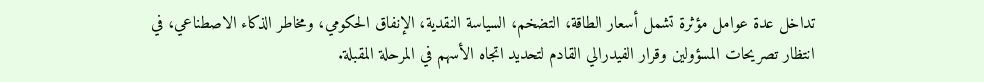تداخل عدة عوامل مؤثرة تشمل أسعار الطاقة، التضخم، السياسة النقدية، الإنفاق الحكومي، ومخاطر الذكاء الاصطناعي، في انتظار تصريحات المسؤولين وقرار الفيدرالي القادم لتحديد اتجاه الأسهم في المرحلة المقبلة.